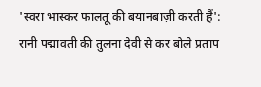'स्वरा भास्कर फालतू की बयानबाज़ी करती हैं': रानी पद्मावती की तुलना देवी से कर बोले प्रताप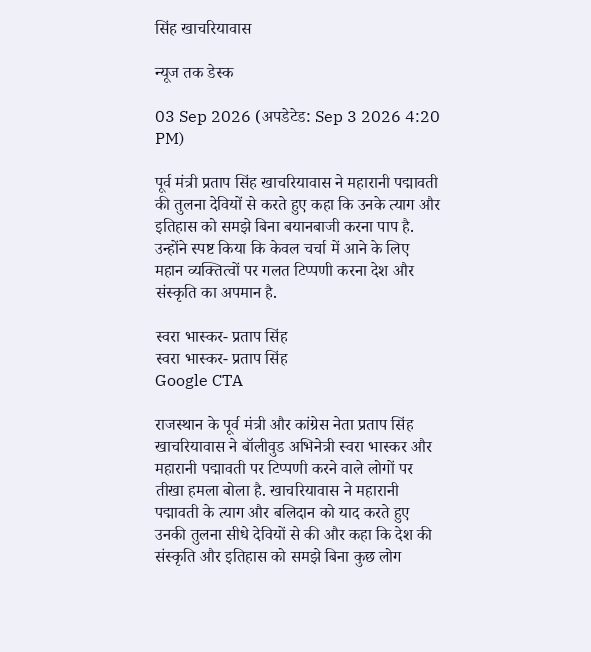सिंह खाचरियावास

न्यूज तक डेस्क

03 Sep 2026 (अपडेटेड: Sep 3 2026 4:20 PM)

पूर्व मंत्री प्रताप सिंह खाचरियावास ने महारानी पद्मावती की तुलना देवियों से करते हुए कहा कि उनके त्याग और इतिहास को समझे बिना बयानबाजी करना पाप है. उन्होंने स्पष्ट किया कि केवल चर्चा में आने के लिए महान व्यक्तित्वों पर गलत टिप्पणी करना देश और संस्कृति का अपमान है.

स्वरा भास्कर- प्रताप सिंह
स्वरा भास्कर- प्रताप सिंह
Google CTA

राजस्थान के पूर्व मंत्री और कांग्रेस नेता प्रताप सिंह खाचरियावास ने बॉलीवुड अभिनेत्री स्वरा भास्कर और महारानी पद्मावती पर टिप्पणी करने वाले लोगों पर तीखा हमला बोला है. खाचरियावास ने महारानी पद्मावती के त्याग और बलिदान को याद करते हुए उनकी तुलना सीधे देवियों से की और कहा कि देश की संस्कृति और इतिहास को समझे बिना कुछ लोग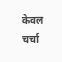केवल चर्चा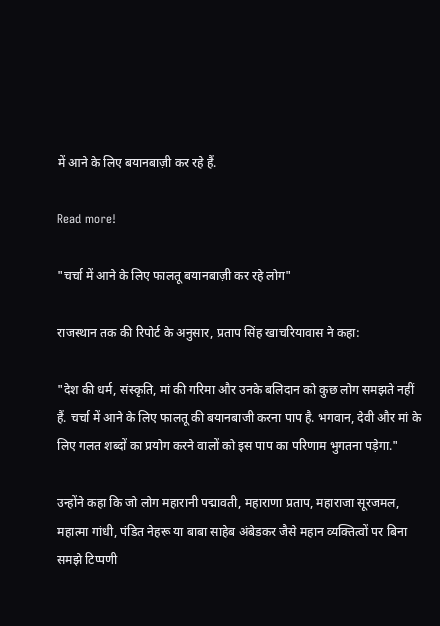में आने के लिए बयानबाज़ी कर रहे हैं.

Read more!

"चर्चा में आने के लिए फालतू बयानबाज़ी कर रहे लोग"

राजस्थान तक की रिपोर्ट के अनुसार, प्रताप सिंह खाचरियावास ने कहा:

"देश की धर्म, संस्कृति, मां की गरिमा और उनके बलिदान को कुछ लोग समझते नहीं हैं. चर्चा में आने के लिए फालतू की बयानबाजी करना पाप है. भगवान, देवी और मां के लिए गलत शब्दों का प्रयोग करने वालों को इस पाप का परिणाम भुगतना पड़ेगा."

उन्होंने कहा कि जो लोग महारानी पद्मावती, महाराणा प्रताप, महाराजा सूरजमल, महात्मा गांधी, पंडित नेहरू या बाबा साहेब अंबेडकर जैसे महान व्यक्तित्वों पर बिना समझे टिप्पणी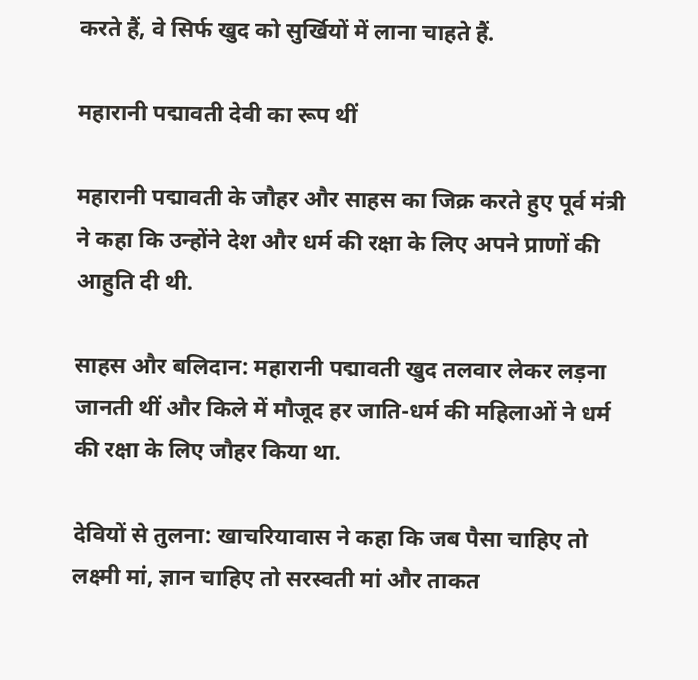करते हैं, वे सिर्फ खुद को सुर्खियों में लाना चाहते हैं.

महारानी पद्मावती देवी का रूप थीं

महारानी पद्मावती के जौहर और साहस का जिक्र करते हुए पूर्व मंत्री ने कहा कि उन्होंने देश और धर्म की रक्षा के लिए अपने प्राणों की आहुति दी थी.

साहस और बलिदान: महारानी पद्मावती खुद तलवार लेकर लड़ना जानती थीं और किले में मौजूद हर जाति-धर्म की महिलाओं ने धर्म की रक्षा के लिए जौहर किया था.

देवियों से तुलना: खाचरियावास ने कहा कि जब पैसा चाहिए तो लक्ष्मी मां, ज्ञान चाहिए तो सरस्वती मां और ताकत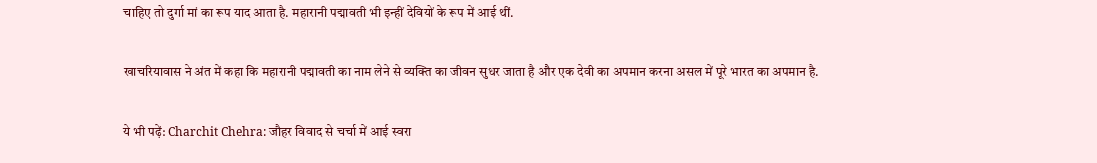चाहिए तो दुर्गा मां का रूप याद आता है. महारानी पद्मावती भी इन्हीं देवियों के रूप में आई थीं.

खाचरियावास ने अंत में कहा कि महारानी पद्मावती का नाम लेने से व्यक्ति का जीवन सुधर जाता है और एक देवी का अपमान करना असल में पूरे भारत का अपमान है.

ये भी पढ़ें: Charchit Chehra: जौहर विवाद से चर्चा में आई स्वरा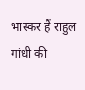भास्कर हैं राहुल गांधी की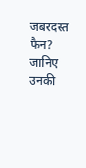जबरदस्त फैन? जानिए उनकी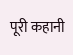पूरी कहानी